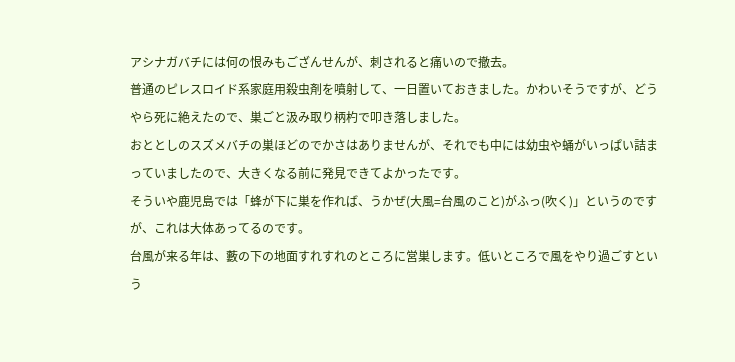アシナガバチには何の恨みもござんせんが、刺されると痛いので撤去。
普通のピレスロイド系家庭用殺虫剤を噴射して、一日置いておきました。かわいそうですが、どうやら死に絶えたので、巣ごと汲み取り柄杓で叩き落しました。
おととしのスズメバチの巣ほどのでかさはありませんが、それでも中には幼虫や蛹がいっぱい詰まっていましたので、大きくなる前に発見できてよかったです。
そういや鹿児島では「蜂が下に巣を作れば、うかぜ(大風=台風のこと)がふっ(吹く)」というのですが、これは大体あってるのです。
台風が来る年は、藪の下の地面すれすれのところに営巣します。低いところで風をやり過ごすという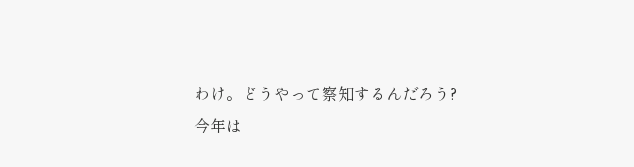わけ。どうやって察知するんだろう?
今年は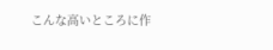こんな高いところに作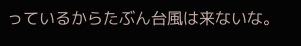っているからたぶん台風は来ないな。